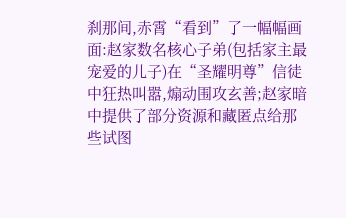刹那间,赤霄“看到”了一幅幅画面:赵家数名核心子弟(包括家主最宠爱的儿子)在“圣耀明尊”信徒中狂热叫嚣,煽动围攻玄善;赵家暗中提供了部分资源和藏匿点给那些试图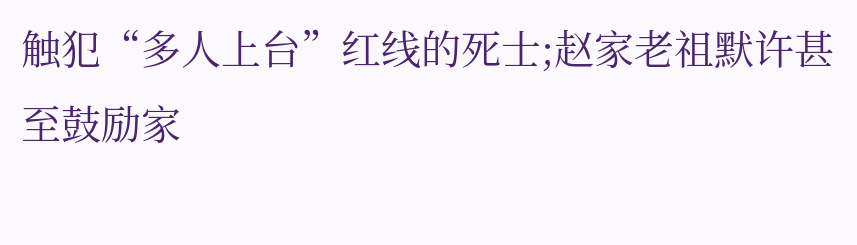触犯“多人上台”红线的死士;赵家老祖默许甚至鼓励家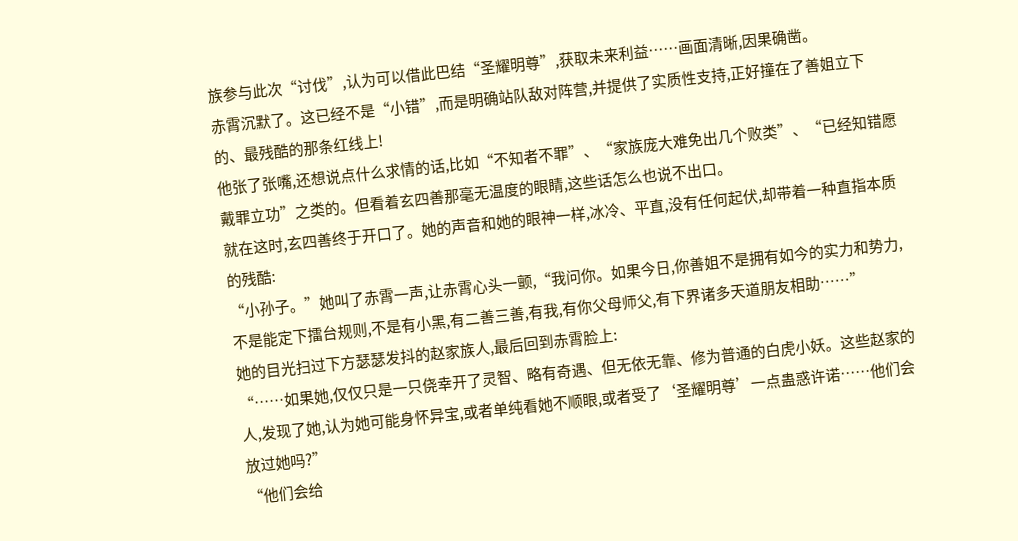族参与此次“讨伐”,认为可以借此巴结“圣耀明尊”,获取未来利益……画面清晰,因果确凿。
赤霄沉默了。这已经不是“小错”,而是明确站队敌对阵营,并提供了实质性支持,正好撞在了善姐立下的、最残酷的那条红线上!
他张了张嘴,还想说点什么求情的话,比如“不知者不罪”、“家族庞大难免出几个败类”、“已经知错愿戴罪立功”之类的。但看着玄四善那毫无温度的眼睛,这些话怎么也说不出口。
就在这时,玄四善终于开口了。她的声音和她的眼神一样,冰冷、平直,没有任何起伏,却带着一种直指本质的残酷:
“小孙子。”她叫了赤霄一声,让赤霄心头一颤,“我问你。如果今日,你善姐不是拥有如今的实力和势力,不是能定下擂台规则,不是有小黑,有二善三善,有我,有你父母师父,有下界诸多天道朋友相助……”
她的目光扫过下方瑟瑟发抖的赵家族人,最后回到赤霄脸上:
“……如果她,仅仅只是一只侥幸开了灵智、略有奇遇、但无依无靠、修为普通的白虎小妖。这些赵家的人,发现了她,认为她可能身怀异宝,或者单纯看她不顺眼,或者受了‘圣耀明尊’一点蛊惑许诺……他们会放过她吗?”
“他们会给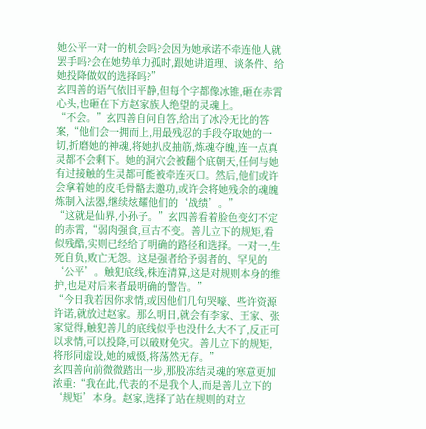她公平一对一的机会吗?会因为她承诺不牵连他人就罢手吗?会在她势单力孤时,跟她讲道理、谈条件、给她投降做奴的选择吗?”
玄四善的语气依旧平静,但每个字都像冰锥,砸在赤霄心头,也砸在下方赵家族人绝望的灵魂上。
“不会。”玄四善自问自答,给出了冰冷无比的答案,“他们会一拥而上,用最残忍的手段夺取她的一切,折磨她的神魂,将她扒皮抽筋,炼魂夺魄,连一点真灵都不会剩下。她的洞穴会被翻个底朝天,任何与她有过接触的生灵都可能被牵连灭口。然后,他们或许会拿着她的皮毛骨骼去邀功,或许会将她残余的魂魄炼制入法器,继续炫耀他们的‘战绩’。”
“这就是仙界,小孙子。”玄四善看着脸色变幻不定的赤霄,“弱肉强食,亘古不变。善儿立下的规矩,看似残酷,实则已经给了明确的路径和选择。一对一,生死自负,败亡无怨。这是强者给予弱者的、罕见的‘公平’。触犯底线,株连清算,这是对规则本身的维护,也是对后来者最明确的警告。”
“今日我若因你求情,或因他们几句哭嚎、些许资源许诺,就放过赵家。那么明日,就会有李家、王家、张家觉得,触犯善儿的底线似乎也没什么大不了,反正可以求情,可以投降,可以破财免灾。善儿立下的规矩,将形同虚设,她的威慑,将荡然无存。”
玄四善向前微微踏出一步,那股冻结灵魂的寒意更加浓重:“我在此,代表的不是我个人,而是善儿立下的‘规矩’本身。赵家,选择了站在规则的对立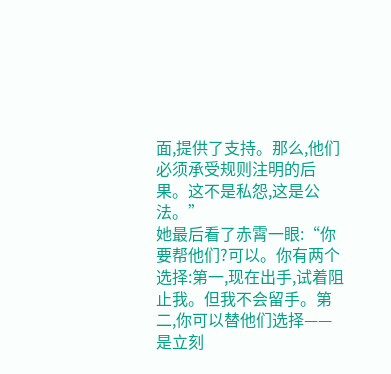面,提供了支持。那么,他们必须承受规则注明的后果。这不是私怨,这是公法。”
她最后看了赤霄一眼:“你要帮他们?可以。你有两个选择:第一,现在出手,试着阻止我。但我不会留手。第二,你可以替他们选择——是立刻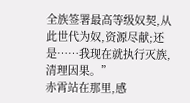全族签署最高等级奴契,从此世代为奴,资源尽献;还是……我现在就执行灭族,清理因果。”
赤霄站在那里,感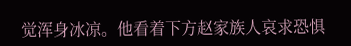觉浑身冰凉。他看着下方赵家族人哀求恐惧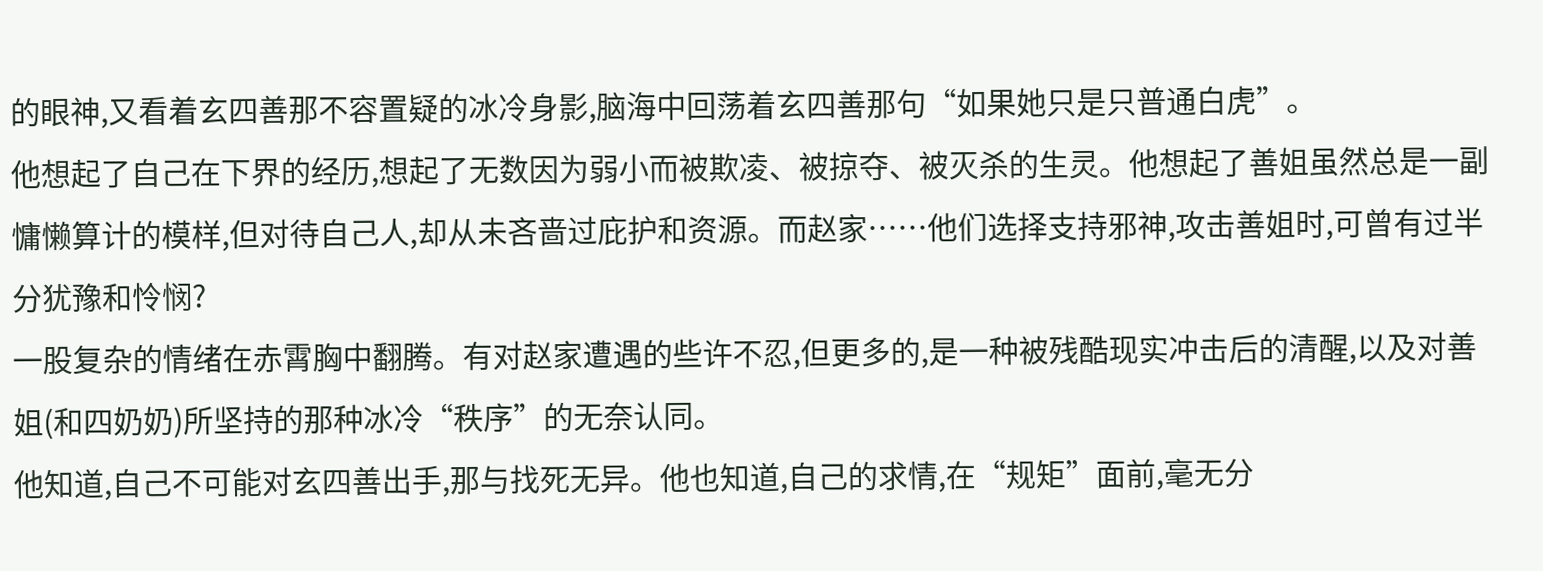的眼神,又看着玄四善那不容置疑的冰冷身影,脑海中回荡着玄四善那句“如果她只是只普通白虎”。
他想起了自己在下界的经历,想起了无数因为弱小而被欺凌、被掠夺、被灭杀的生灵。他想起了善姐虽然总是一副慵懒算计的模样,但对待自己人,却从未吝啬过庇护和资源。而赵家……他们选择支持邪神,攻击善姐时,可曾有过半分犹豫和怜悯?
一股复杂的情绪在赤霄胸中翻腾。有对赵家遭遇的些许不忍,但更多的,是一种被残酷现实冲击后的清醒,以及对善姐(和四奶奶)所坚持的那种冰冷“秩序”的无奈认同。
他知道,自己不可能对玄四善出手,那与找死无异。他也知道,自己的求情,在“规矩”面前,毫无分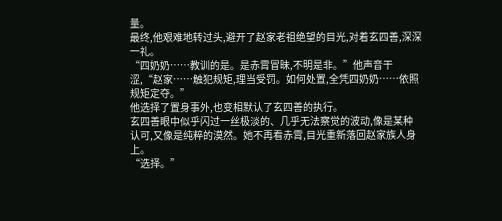量。
最终,他艰难地转过头,避开了赵家老祖绝望的目光,对着玄四善,深深一礼。
“四奶奶……教训的是。是赤霄冒昧,不明是非。”他声音干涩,“赵家……触犯规矩,理当受罚。如何处置,全凭四奶奶……依照规矩定夺。”
他选择了置身事外,也变相默认了玄四善的执行。
玄四善眼中似乎闪过一丝极淡的、几乎无法察觉的波动,像是某种认可,又像是纯粹的漠然。她不再看赤霄,目光重新落回赵家族人身上。
“选择。”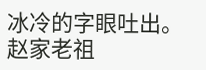冰冷的字眼吐出。
赵家老祖